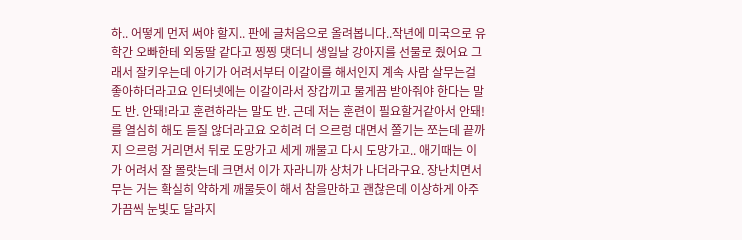하.. 어떻게 먼저 써야 할지.. 판에 글처음으로 올려봅니다..작년에 미국으로 유학간 오빠한테 외동딸 같다고 찡찡 댓더니 생일날 강아지를 선물로 줬어요 그래서 잘키우는데 아기가 어려서부터 이갈이를 해서인지 계속 사람 살무는걸 좋아하더라고요 인터넷에는 이갈이라서 장갑끼고 물게끔 받아줘야 한다는 말도 반. 안돼!라고 훈련하라는 말도 반. 근데 저는 훈련이 필요할거같아서 안돼!를 열심히 해도 듣질 않더라고요 오히려 더 으르렁 대면서 쫄기는 쪼는데 끝까지 으르렁 거리면서 뒤로 도망가고 세게 깨물고 다시 도망가고.. 애기때는 이가 어려서 잘 몰랏는데 크면서 이가 자라니까 상처가 나더라구요. 장난치면서 무는 거는 확실히 약하게 깨물듯이 해서 참을만하고 괜찮은데 이상하게 아주 가끔씩 눈빛도 달라지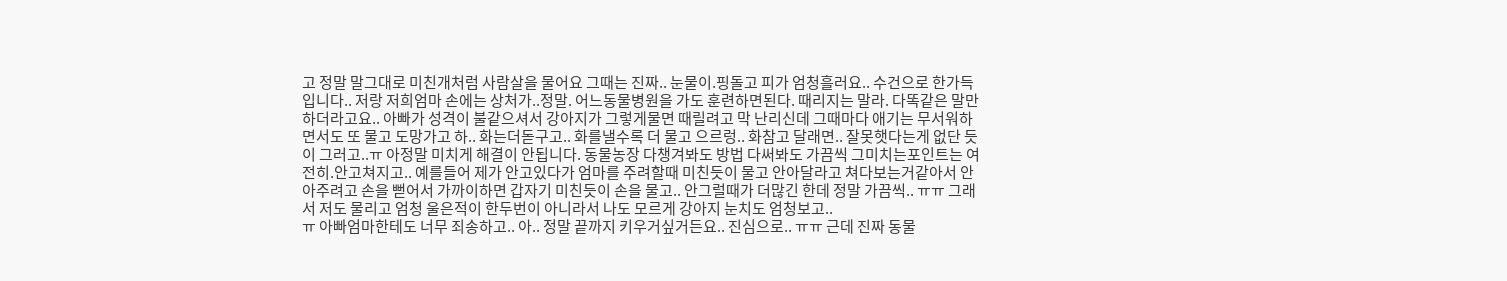고 정말 말그대로 미친개처럼 사람살을 물어요 그때는 진짜.. 눈물이.핑돌고 피가 엄청흘러요.. 수건으로 한가득입니다.. 저랑 저희엄마 손에는 상처가..정말. 어느동물병원을 가도 훈련하면된다. 때리지는 말라. 다똑같은 말만 하더라고요.. 아빠가 성격이 불같으셔서 강아지가 그렇게물면 때릴려고 막 난리신데 그때마다 애기는 무서워하면서도 또 물고 도망가고 하.. 화는더돋구고.. 화를낼수록 더 물고 으르렁.. 화참고 달래면.. 잘못햇다는게 없단 듯이 그러고..ㅠ 아정말 미치게 해결이 안됩니다. 동물농장 다챙겨봐도 방법 다써봐도 가끔씩 그미치는포인트는 여전히.안고쳐지고.. 예를들어 제가 안고있다가 엄마를 주려할때 미친듯이 물고 안아달라고 쳐다보는거같아서 안아주려고 손을 뻗어서 가까이하면 갑자기 미친듯이 손을 물고.. 안그럴때가 더많긴 한데 정말 가끔씩.. ㅠㅠ 그래서 저도 물리고 엄청 울은적이 한두번이 아니라서 나도 모르게 강아지 눈치도 엄청보고..
ㅠ 아빠엄마한테도 너무 죄송하고.. 아.. 정말 끝까지 키우거싶거든요.. 진심으로.. ㅠㅠ 근데 진짜 동물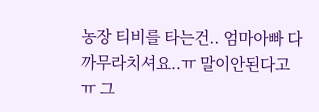농장 티비를 타는건.. 엄마아빠 다 까무라치셔요..ㅠ 말이안된다고 ㅠ 그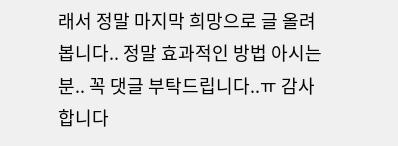래서 정말 마지막 희망으로 글 올려봅니다.. 정말 효과적인 방법 아시는 분.. 꼭 댓글 부탁드립니다..ㅠ 감사합니다